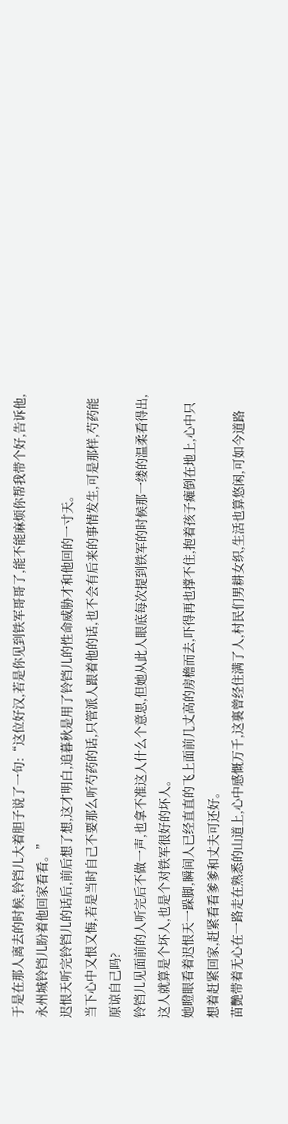于是在那人离去的时候,铃铛儿大着胆子说了一句:“这位好汉,若是你见到铁军哥哥了,能不能麻烦你帮我带个好,告诉他,永州城铃铛儿盼着他回家看看。”
迟恨天听完铃铛儿的话后,前后想了想,这才明白,追暮秋是用了铃铛儿的性命威胁才和他回的一寸天。
当下心中又恨又悔,若是当时自己不要那么听芍药的话,只管派人跟着他的话,也不会有后来的事情发生,可是那样,芍药能原谅自己吗?
铃铛儿见面前的人听完后不做一声,也拿不准这人什么个意思,但她从此人眼底每次提到铁军的时候那一缕的温柔看得出,这人就算是个坏人,也是个对铁军很好的坏人。
她瞪眼看着迟恨天一跺脚,瞬间人已经直直的飞上面前几丈高的房檐而去,吓得再也撑不住,抱着孩子瘫倒在地上,心中只想着赶紧回家,赶紧看看爹爹和丈夫可还好。
苗艷带着无心在一路走在熟悉的山道上,心中感慨万千,这裏曾经住满了人,村民们男耕女织,生活也算悠闲,可如今道路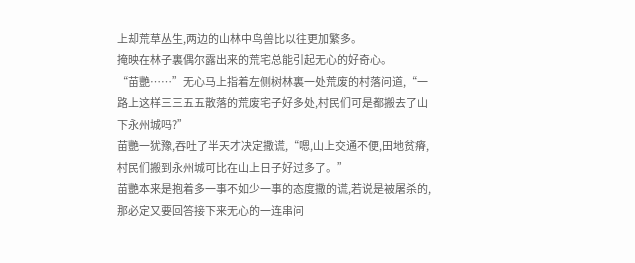上却荒草丛生,两边的山林中鸟兽比以往更加繁多。
掩映在林子裏偶尔露出来的荒宅总能引起无心的好奇心。
“苗艷……”无心马上指着左侧树林裏一处荒废的村落问道,“一路上这样三三五五散落的荒废宅子好多处,村民们可是都搬去了山下永州城吗?”
苗艷一犹豫,吞吐了半天才决定撒谎,“嗯,山上交通不便,田地贫瘠,村民们搬到永州城可比在山上日子好过多了。”
苗艷本来是抱着多一事不如少一事的态度撒的谎,若说是被屠杀的,那必定又要回答接下来无心的一连串问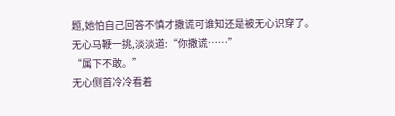题,她怕自己回答不慎才撒谎可谁知还是被无心识穿了。
无心马鞭一挑,淡淡道:“你撒谎……”
“属下不敢。”
无心侧首冷冷看着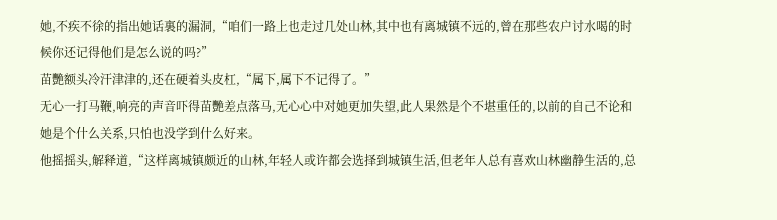她,不疾不徐的指出她话裏的漏洞,“咱们一路上也走过几处山林,其中也有离城镇不远的,曾在那些农户讨水喝的时候你还记得他们是怎么说的吗?”
苗艷额头冷汗津津的,还在硬着头皮杠,“属下,属下不记得了。”
无心一打马鞭,响亮的声音吓得苗艷差点落马,无心心中对她更加失望,此人果然是个不堪重任的,以前的自己不论和她是个什么关系,只怕也没学到什么好来。
他摇摇头,解释道,“这样离城镇颇近的山林,年轻人或许都会选择到城镇生活,但老年人总有喜欢山林幽静生活的,总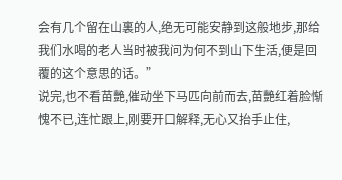会有几个留在山裏的人,绝无可能安静到这般地步,那给我们水喝的老人当时被我问为何不到山下生活,便是回覆的这个意思的话。”
说完,也不看苗艷,催动坐下马匹向前而去,苗艷红着脸惭愧不已,连忙跟上,刚要开口解释,无心又抬手止住,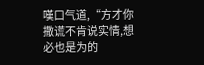嘆口气道,“方才你撒谎不肯说实情,想必也是为的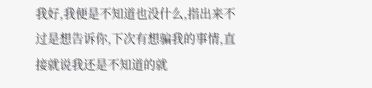我好,我便是不知道也没什么,指出来不过是想告诉你,下次有想骗我的事情,直接就说我还是不知道的就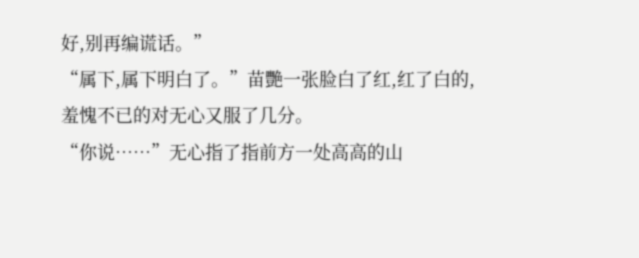好,别再编谎话。”
“属下,属下明白了。”苗艷一张脸白了红,红了白的,羞愧不已的对无心又服了几分。
“你说……”无心指了指前方一处高高的山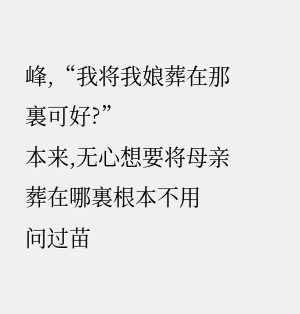峰,“我将我娘葬在那裏可好?”
本来,无心想要将母亲葬在哪裏根本不用
问过苗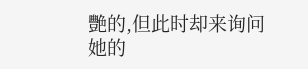艷的,但此时却来询问她的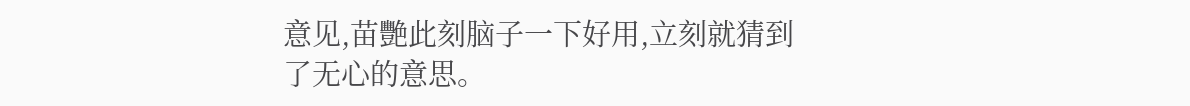意见,苗艷此刻脑子一下好用,立刻就猜到了无心的意思。